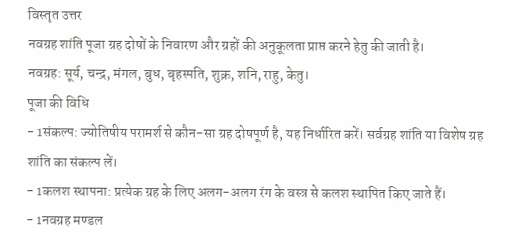विस्तृत उत्तर
नवग्रह शांति पूजा ग्रह दोषों के निवारण और ग्रहों की अनुकूलता प्राप्त करने हेतु की जाती है।
नवग्रह: सूर्य, चन्द्र, मंगल, बुध, बृहस्पति, शुक्र, शनि, राहु, केतु।
पूजा की विधि
- 1संकल्प: ज्योतिषीय परामर्श से कौन-सा ग्रह दोषपूर्ण है, यह निर्धारित करें। सर्वग्रह शांति या विशेष ग्रह शांति का संकल्प लें।
- 1कलश स्थापना: प्रत्येक ग्रह के लिए अलग-अलग रंग के वस्त्र से कलश स्थापित किए जाते हैं।
- 1नवग्रह मण्डल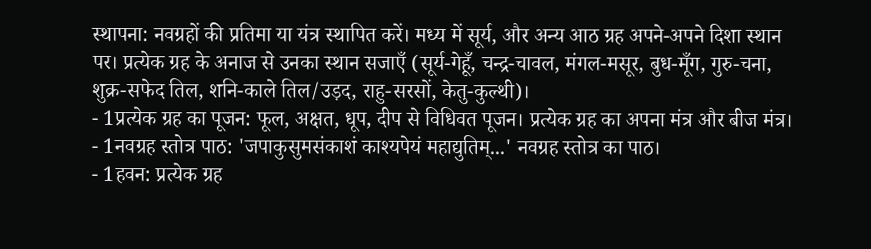स्थापना: नवग्रहों की प्रतिमा या यंत्र स्थापित करें। मध्य में सूर्य, और अन्य आठ ग्रह अपने-अपने दिशा स्थान पर। प्रत्येक ग्रह के अनाज से उनका स्थान सजाएँ (सूर्य-गेहूँ, चन्द्र-चावल, मंगल-मसूर, बुध-मूँग, गुरु-चना, शुक्र-सफेद तिल, शनि-काले तिल/उड़द, राहु-सरसों, केतु-कुल्थी)।
- 1प्रत्येक ग्रह का पूजन: फूल, अक्षत, धूप, दीप से विधिवत पूजन। प्रत्येक ग्रह का अपना मंत्र और बीज मंत्र।
- 1नवग्रह स्तोत्र पाठ: 'जपाकुसुमसंकाशं काश्यपेयं महाद्युतिम्...' नवग्रह स्तोत्र का पाठ।
- 1हवन: प्रत्येक ग्रह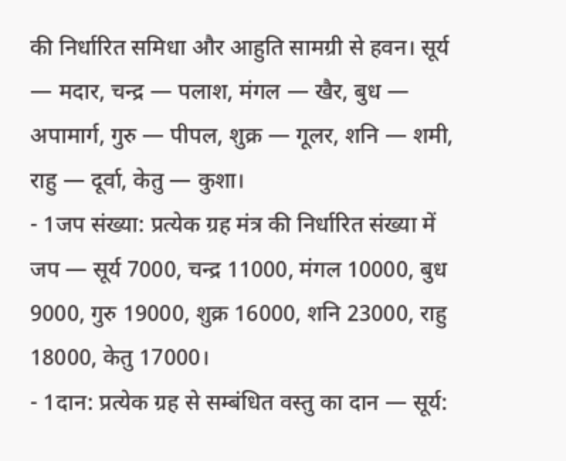की निर्धारित समिधा और आहुति सामग्री से हवन। सूर्य — मदार, चन्द्र — पलाश, मंगल — खैर, बुध — अपामार्ग, गुरु — पीपल, शुक्र — गूलर, शनि — शमी, राहु — दूर्वा, केतु — कुशा।
- 1जप संख्या: प्रत्येक ग्रह मंत्र की निर्धारित संख्या में जप — सूर्य 7000, चन्द्र 11000, मंगल 10000, बुध 9000, गुरु 19000, शुक्र 16000, शनि 23000, राहु 18000, केतु 17000।
- 1दान: प्रत्येक ग्रह से सम्बंधित वस्तु का दान — सूर्य: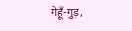गेहूँ-गुड़,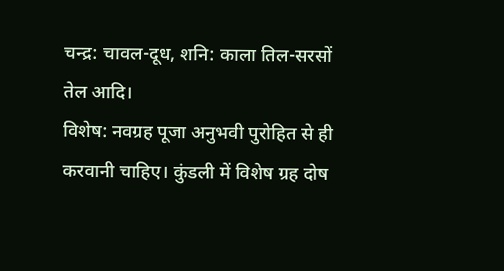चन्द्र: चावल-दूध, शनि: काला तिल-सरसों तेल आदि।
विशेष: नवग्रह पूजा अनुभवी पुरोहित से ही करवानी चाहिए। कुंडली में विशेष ग्रह दोष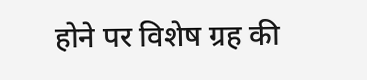होने पर विशेष ग्रह की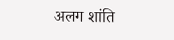अलग शांति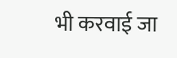भी करवाई जा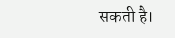सकती है।